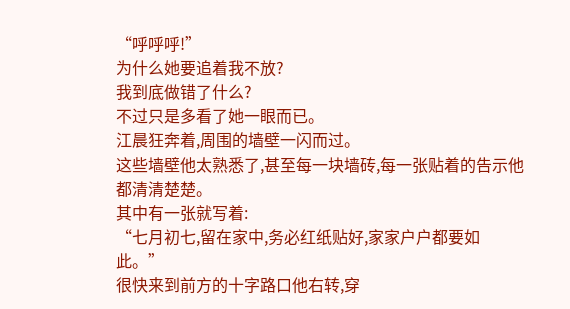“呼呼呼!”
为什么她要追着我不放?
我到底做错了什么?
不过只是多看了她一眼而已。
江晨狂奔着,周围的墙壁一闪而过。
这些墙壁他太熟悉了,甚至每一块墙砖,每一张贴着的告示他都清清楚楚。
其中有一张就写着:
“七月初七,留在家中,务必红纸贴好,家家户户都要如此。”
很快来到前方的十字路口他右转,穿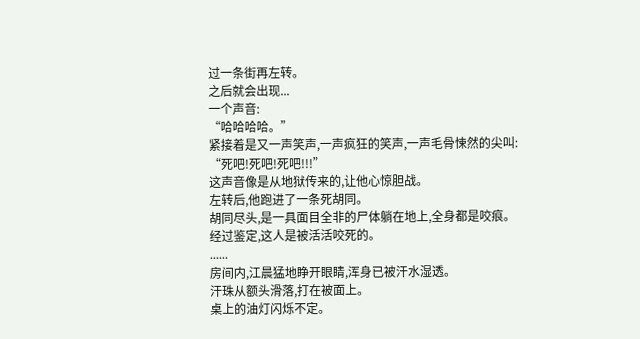过一条街再左转。
之后就会出现...
一个声音:
“哈哈哈哈。”
紧接着是又一声笑声,一声疯狂的笑声,一声毛骨悚然的尖叫:
“死吧!死吧!死吧!!!”
这声音像是从地狱传来的,让他心惊胆战。
左转后,他跑进了一条死胡同。
胡同尽头,是一具面目全非的尸体躺在地上,全身都是咬痕。
经过鉴定,这人是被活活咬死的。
......
房间内,江晨猛地睁开眼睛,浑身已被汗水湿透。
汗珠从额头滑落,打在被面上。
桌上的油灯闪烁不定。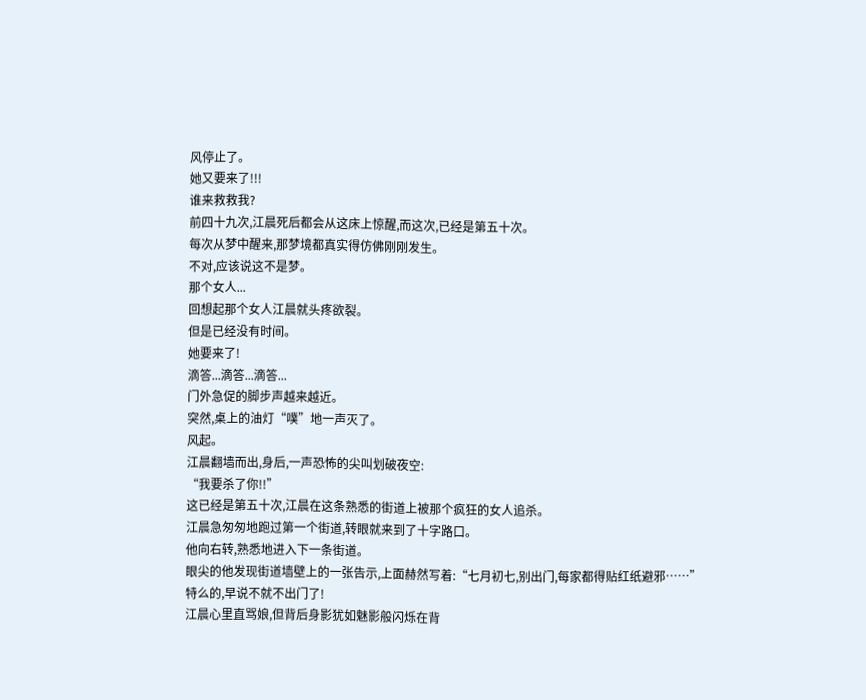风停止了。
她又要来了!!!
谁来救救我?
前四十九次,江晨死后都会从这床上惊醒,而这次,已经是第五十次。
每次从梦中醒来,那梦境都真实得仿佛刚刚发生。
不对,应该说这不是梦。
那个女人...
回想起那个女人江晨就头疼欲裂。
但是已经没有时间。
她要来了!
滴答...滴答...滴答...
门外急促的脚步声越来越近。
突然,桌上的油灯“噗”地一声灭了。
风起。
江晨翻墙而出,身后,一声恐怖的尖叫划破夜空:
“我要杀了你!!”
这已经是第五十次,江晨在这条熟悉的街道上被那个疯狂的女人追杀。
江晨急匆匆地跑过第一个街道,转眼就来到了十字路口。
他向右转,熟悉地进入下一条街道。
眼尖的他发现街道墙壁上的一张告示,上面赫然写着:“七月初七,别出门,每家都得贴红纸避邪……”
特么的,早说不就不出门了!
江晨心里直骂娘,但背后身影犹如魅影般闪烁在背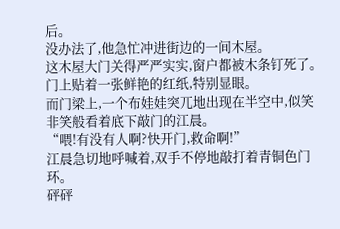后。
没办法了,他急忙冲进街边的一间木屋。
这木屋大门关得严严实实,窗户都被木条钉死了。
门上贴着一张鲜艳的红纸,特别显眼。
而门梁上,一个布娃娃突兀地出现在半空中,似笑非笑般看着底下敲门的江晨。
“喂!有没有人啊?快开门,救命啊!”
江晨急切地呼喊着,双手不停地敲打着青铜色门环。
砰砰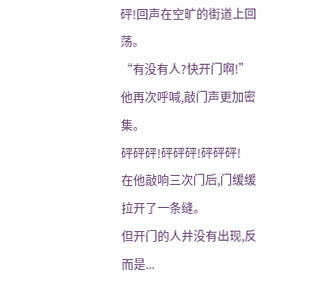砰!回声在空旷的街道上回荡。
“有没有人?快开门啊!”他再次呼喊,敲门声更加密集。
砰砰砰!砰砰砰!砰砰砰!
在他敲响三次门后,门缓缓拉开了一条缝。
但开门的人并没有出现,反而是...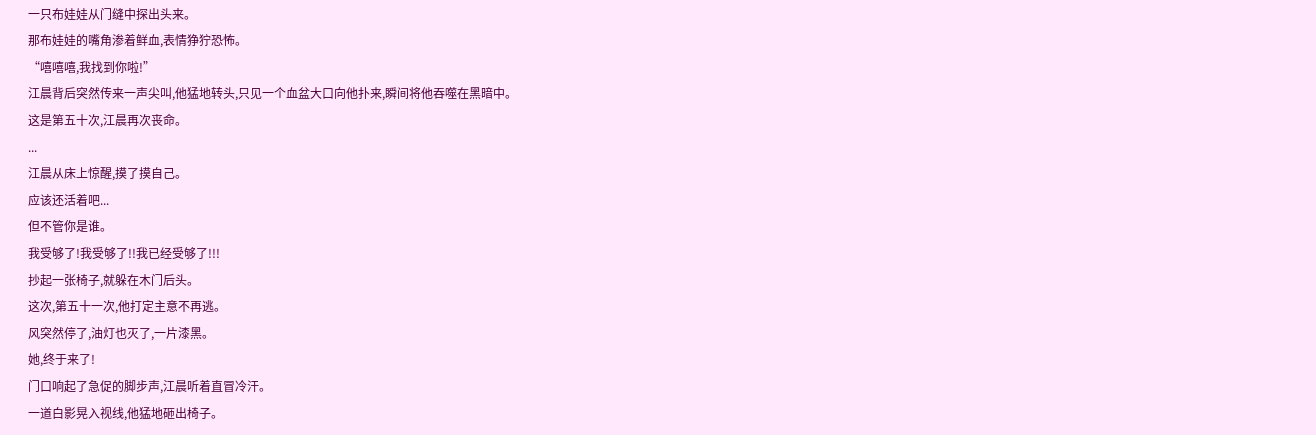一只布娃娃从门缝中探出头来。
那布娃娃的嘴角渗着鲜血,表情狰狞恐怖。
“嘻嘻嘻,我找到你啦!”
江晨背后突然传来一声尖叫,他猛地转头,只见一个血盆大口向他扑来,瞬间将他吞噬在黑暗中。
这是第五十次,江晨再次丧命。
...
江晨从床上惊醒,摸了摸自己。
应该还活着吧...
但不管你是谁。
我受够了!我受够了!!我已经受够了!!!
抄起一张椅子,就躲在木门后头。
这次,第五十一次,他打定主意不再逃。
风突然停了,油灯也灭了,一片漆黑。
她,终于来了!
门口响起了急促的脚步声,江晨听着直冒冷汗。
一道白影晃入视线,他猛地砸出椅子。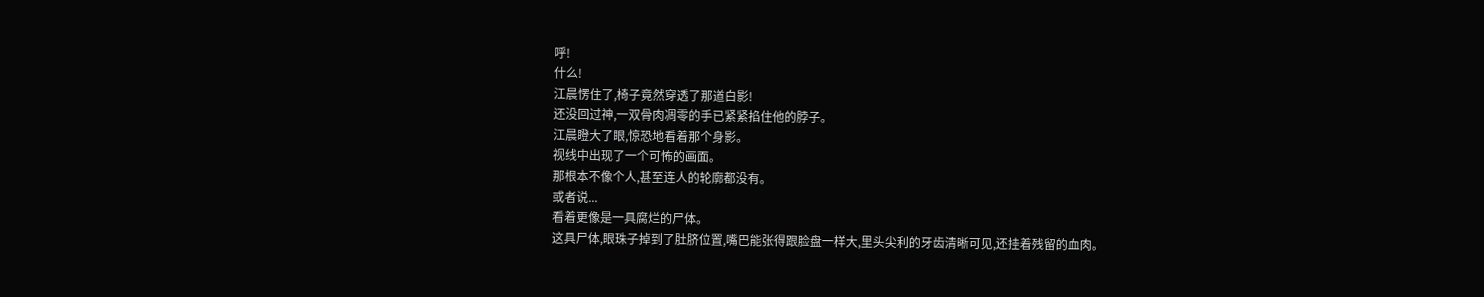呼!
什么!
江晨愣住了,椅子竟然穿透了那道白影!
还没回过神,一双骨肉凋零的手已紧紧掐住他的脖子。
江晨瞪大了眼,惊恐地看着那个身影。
视线中出现了一个可怖的画面。
那根本不像个人,甚至连人的轮廓都没有。
或者说...
看着更像是一具腐烂的尸体。
这具尸体,眼珠子掉到了肚脐位置,嘴巴能张得跟脸盘一样大,里头尖利的牙齿清晰可见,还挂着残留的血肉。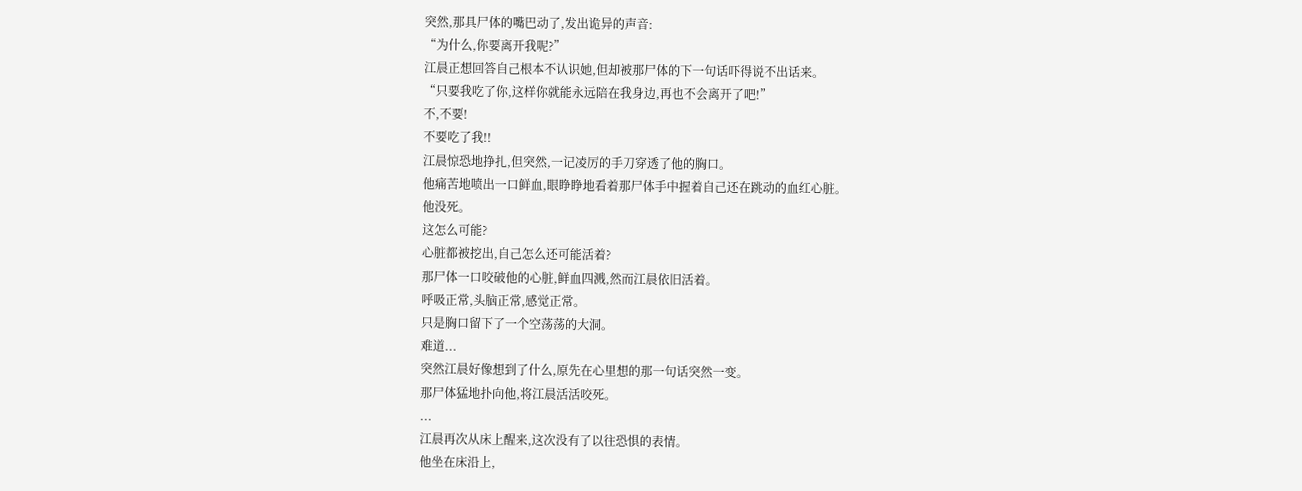突然,那具尸体的嘴巴动了,发出诡异的声音:
“为什么,你要离开我呢?”
江晨正想回答自己根本不认识她,但却被那尸体的下一句话吓得说不出话来。
“只要我吃了你,这样你就能永远陪在我身边,再也不会离开了吧!”
不,不要!
不要吃了我!!
江晨惊恐地挣扎,但突然,一记凌厉的手刀穿透了他的胸口。
他痛苦地喷出一口鲜血,眼睁睁地看着那尸体手中握着自己还在跳动的血红心脏。
他没死。
这怎么可能?
心脏都被挖出,自己怎么还可能活着?
那尸体一口咬破他的心脏,鲜血四溅,然而江晨依旧活着。
呼吸正常,头脑正常,感觉正常。
只是胸口留下了一个空荡荡的大洞。
难道...
突然江晨好像想到了什么,原先在心里想的那一句话突然一变。
那尸体猛地扑向他,将江晨活活咬死。
...
江晨再次从床上醒来,这次没有了以往恐惧的表情。
他坐在床沿上,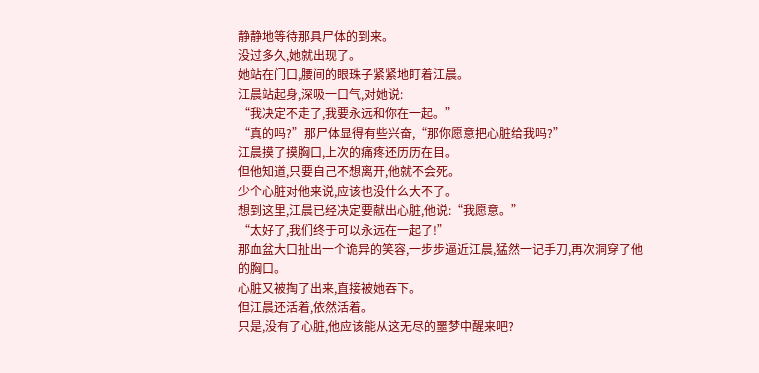静静地等待那具尸体的到来。
没过多久,她就出现了。
她站在门口,腰间的眼珠子紧紧地盯着江晨。
江晨站起身,深吸一口气,对她说:
“我决定不走了,我要永远和你在一起。”
“真的吗?”那尸体显得有些兴奋,“那你愿意把心脏给我吗?”
江晨摸了摸胸口,上次的痛疼还历历在目。
但他知道,只要自己不想离开,他就不会死。
少个心脏对他来说,应该也没什么大不了。
想到这里,江晨已经决定要献出心脏,他说:“我愿意。”
“太好了,我们终于可以永远在一起了!”
那血盆大口扯出一个诡异的笑容,一步步逼近江晨,猛然一记手刀,再次洞穿了他的胸口。
心脏又被掏了出来,直接被她吞下。
但江晨还活着,依然活着。
只是,没有了心脏,他应该能从这无尽的噩梦中醒来吧?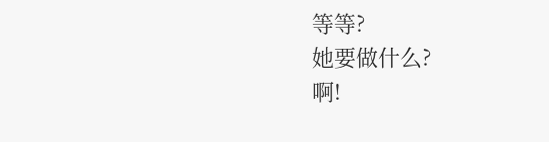等等?
她要做什么?
啊!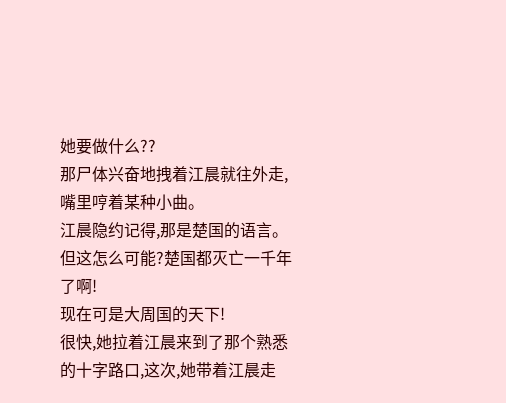她要做什么??
那尸体兴奋地拽着江晨就往外走,嘴里哼着某种小曲。
江晨隐约记得,那是楚国的语言。
但这怎么可能?楚国都灭亡一千年了啊!
现在可是大周国的天下!
很快,她拉着江晨来到了那个熟悉的十字路口,这次,她带着江晨走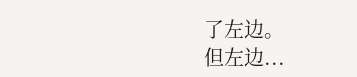了左边。
但左边...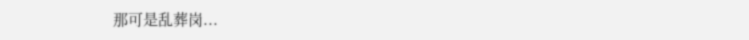那可是乱葬岗...